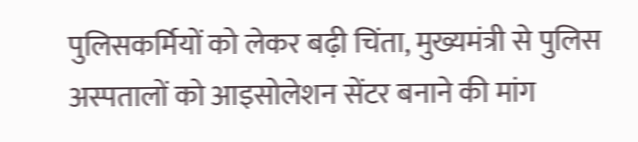पुलिसकर्मियों को लेकर बढ़ी चिंता, मुख्यमंत्री से पुलिस अस्पतालों को आइसोलेशन सेंटर बनाने की मांग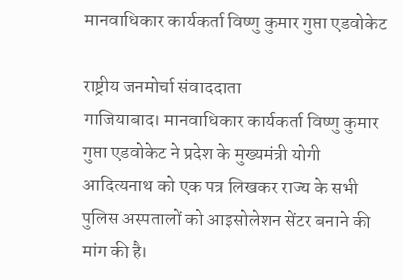मानवाधिकार कार्यकर्ता विष्णु कुमार गुप्ता एडवोकेट

राष्ट्रीय जनमोर्चा संवाददाता
गाजियाबाद। मानवाधिकार कार्यकर्ता विष्णु कुमार गुप्ता एडवोकेट ने प्रदेश के मुख्यमंत्री योगी आदित्यनाथ को एक पत्र लिखकर राज्य के सभी पुलिस अस्पतालों को आइसोलेशन सेंटर बनाने की मांग की है।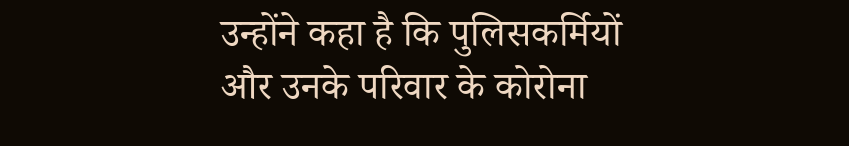उन्होंने कहा है कि पुलिसकर्मियों और उनके परिवार के कोरोना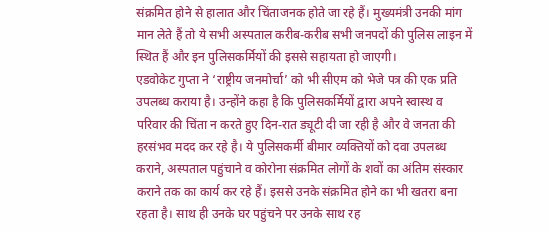संक्रमित होने से हालात और चिंताजनक होते जा रहे हैं। मुख्यमंत्री उनकी मांग मान लेते हैं तो ये सभी अस्पताल करीब-करीब सभी जनपदों की पुलिस लाइन में स्थित हैं और इन पुलिसकर्मियों की इससे सहायता हो जाएगी।
एडवोकेट गुप्ता ने ‘राष्ट्रीय जनमोर्चा’ को भी सीएम को भेजे पत्र की एक प्रति उपलब्ध कराया है। उन्होंने कहा है कि पुलिसकर्मियों द्वारा अपने स्वास्थ व परिवार की चिंता न करते हुए दिन-रात ड्यूटी दी जा रही है और वे जनता की हरसंभव मदद कर रहे है। ये पुलिसकर्मी बीमार व्यक्तियों को दवा उपलब्ध कराने, अस्पताल पहुंचाने व कोरोना संक्रमित लोगों के शवों का अंतिम संस्कार कराने तक का कार्य कर रहे हैं। इससे उनके संक्रमित होने का भी खतरा बना रहता है। साथ ही उनके घर पहुंचने पर उनके साथ रह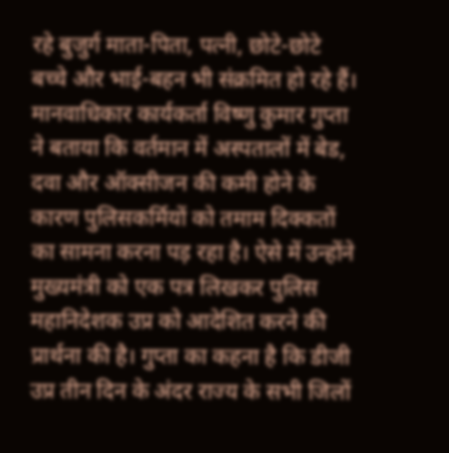रहे बुजुर्ग माता-पिता, पत्नी, छोटे-छोटे बच्चे और भाई-बहन भी संक्रमित हो रहे हैं।
मानवाधिकार कार्यकर्ता विष्णु कुमार गुप्ता ने बताया कि वर्तमान में अस्पतालों में बेड, दवा और ऑक्सीजन की कमी होने के कारण पुलिसकर्मियों को तमाम दिक्कतों का सामना करना पड़ रहा है। ऐसे में उन्होंने मुख्यमंत्री को एक पत्र लिखकर पुलिस महानिदेशक उप्र को आदेशित करने की प्रार्थना की है। गुप्ता का कहना है कि डीजी उप्र तीन दिन के अंदर राज्य के सभी जिलों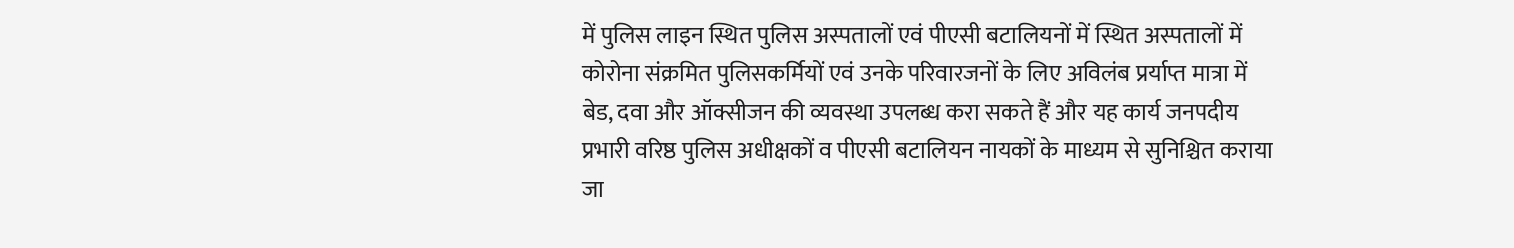में पुलिस लाइन स्थित पुलिस अस्पतालों एवं पीएसी बटालियनों में स्थित अस्पतालों में कोरोना संक्रमित पुलिसकर्मियों एवं उनके परिवारजनों के लिए अविलंब प्रर्याप्त मात्रा में बेड, दवा और ऑक्सीजन की व्यवस्था उपलब्ध करा सकते हैं और यह कार्य जनपदीय प्रभारी वरिष्ठ पुलिस अधीक्षकों व पीएसी बटालियन नायकों के माध्यम से सुनिश्चित कराया जा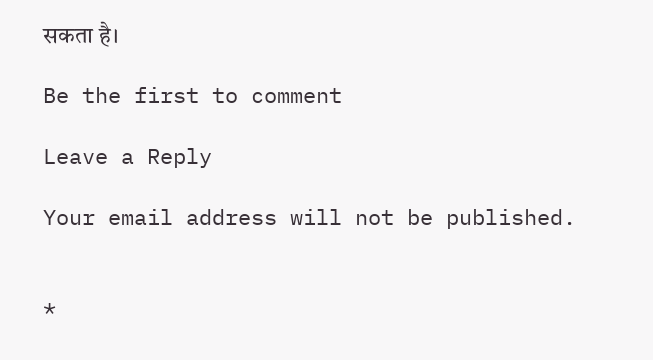सकता है।

Be the first to comment

Leave a Reply

Your email address will not be published.


*